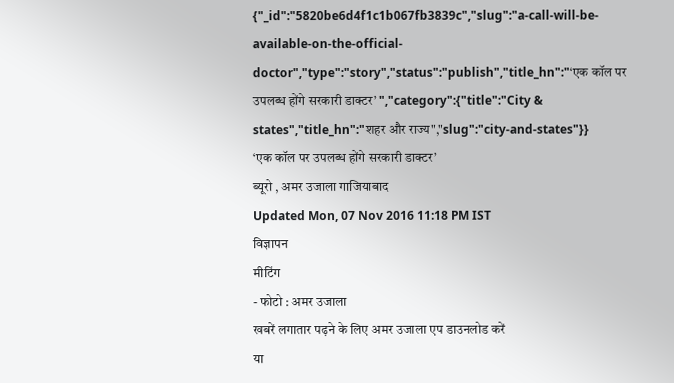{"_id":"5820be6d4f1c1b067fb3839c","slug":"a-call-will-be-available-on-the-official-doctor","type":"story","status":"publish","title_hn":"‘एक कॉल पर उपलब्ध होंगे सरकारी डाक्टर’ ","category":{"title":"City & states","title_hn":"शहर और राज्य","slug":"city-and-states"}}
‘एक कॉल पर उपलब्ध होंगे सरकारी डाक्टर’
ब्यूरो , अमर उजाला गाजियाबाद
Updated Mon, 07 Nov 2016 11:18 PM IST
विज्ञापन
मीटिंग
- फोटो : अमर उजाला
खबरें लगातार पढ़ने के लिए अमर उजाला एप डाउनलोड करें
या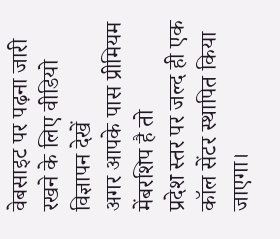वेबसाइट पर पढ़ना जारी रखने के लिए वीडियो विज्ञापन देखें
अगर आपके पास प्रीमियम मेंबरशिप है तो
प्रदेश स्तर पर जल्द ही एक कॉल सेंटर स्थापित किया जाएगा।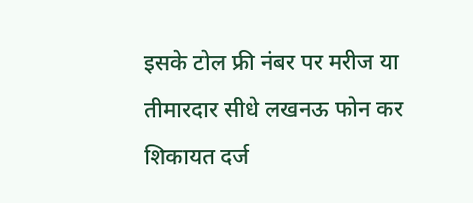इसके टोल फ्री नंबर पर मरीज या तीमारदार सीधे लखनऊ फोन कर शिकायत दर्ज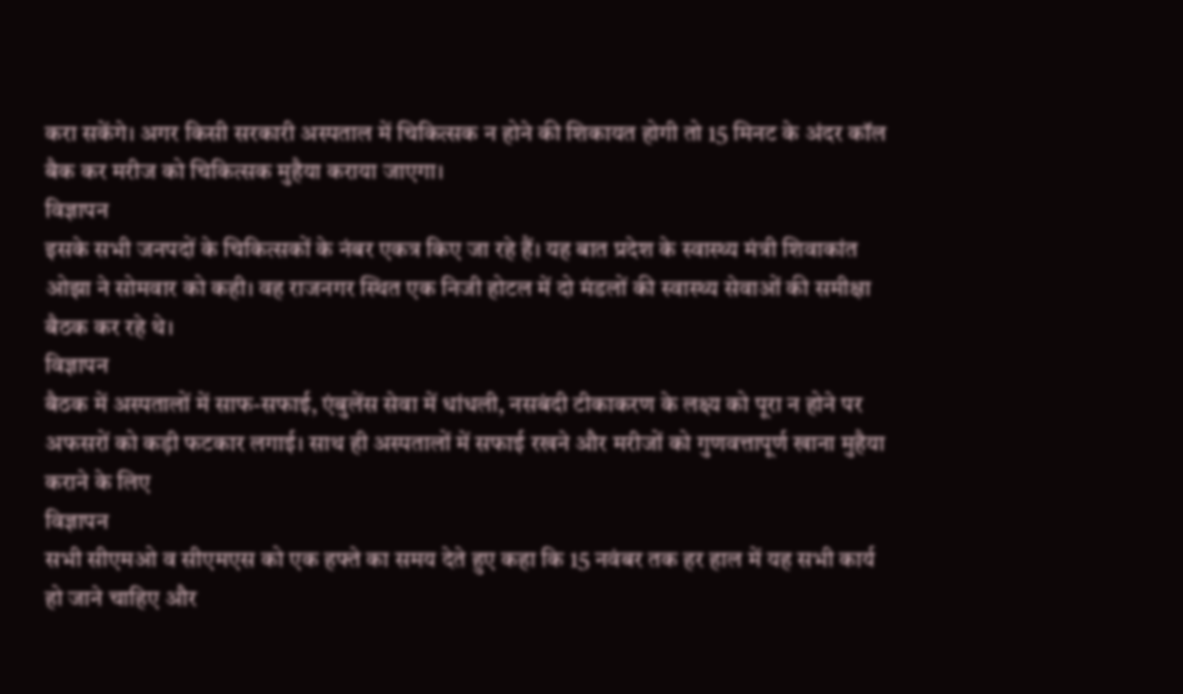करा सकेंगे। अगर किसी सरकारी अस्पताल में चिकित्सक न होने की शिकायत होगी तो 15 मिनट के अंदर कॉल बैक कर मरीज को चिकित्सक मुहैया कराया जाएगा।
विज्ञापन
इसके सभी जनपदों के चिकित्सकों के नंबर एकत्र किए जा रहे हैं। यह बात प्रदेश के स्वास्थ्य मंत्री शिवाकांत ओझा ने सोमवार को कही। वह राजनगर स्थित एक निजी होटल में दो मंडलों की स्वास्थ्य सेवाओं की समीक्षा बैठक कर रहे थे।
विज्ञापन
बैठक में अस्पतालों में साफ-सफाई, एंबुलेंस सेवा में धांधली, नसबंदी टीकाकरण के लक्ष्य को पूरा न होने पर अफसरों को कड़ी फटकार लगाई। साथ ही अस्पतालों में सफाई रखने और मरीजों को गुणवत्तापूर्ण खाना मुहैया कराने के लिए
विज्ञापन
सभी सीएमओ व सीएमएस को एक हफ्ते का समय देते हुए कहा कि 15 नवंबर तक हर हाल में यह सभी कार्य हो जाने चाहिए और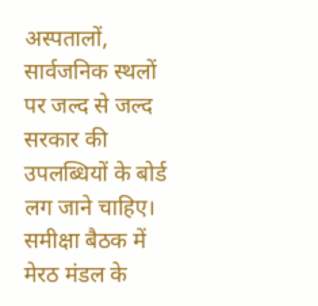अस्पतालों, सार्वजनिक स्थलों पर जल्द से जल्द सरकार की उपलब्धियों के बोर्ड लग जाने चाहिए।
समीक्षा बैठक में मेरठ मंडल के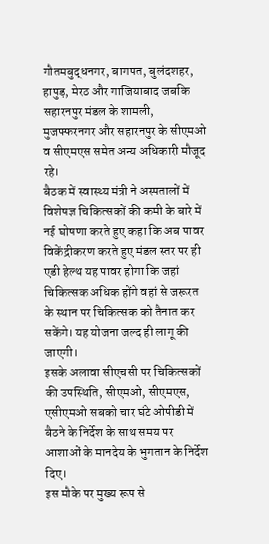गौतमबुद्धनगर, बागपत, बुलंदशहर, हापुड़, मेरठ और गाजियाबाद जबकि सहारनपुर मंडल के शामली, मुजफ्फरनगर और सहारनपुर के सीएमओ व सीएमएस समेत अन्य अधिकारी मौजूद रहे।
बैठक में स्वास्थ्य मंत्री ने अस्पतालों में विशेषज्ञ चिकित्सकों की कमी के बारे में नई घोषणा करते हुए कहा कि अब पावर विकेंद्रीकरण करते हुए मंडल स्तर पर ही एडी हेल्थ यह पावर होगा कि जहां चिकित्सक अधिक होंगे वहां से जरूरत के स्थान पर चिकित्सक को तैनात कर सकेंगे। यह योजना जल्द ही लागू की जाएगी।
इसके अलावा सीएचसी पर चिकित्सकों की उपस्थिति, सीएमओ, सीएमएस, एसीएमओ सबको चार घंटे ओपीडी में बैठने के निर्देश के साथ समय पर आशाओं के मानदेय के भुगतान के निर्देश दिए।
इस मौके पर मुख्य रूप से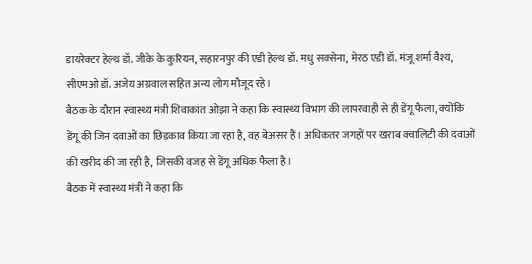डायरेक्टर हेल्थ डॉ. जीके के कुरियन, सहारनपुर की एडी हेल्थ डॉ. मधु सक्सेना, मेरठ एडी डॉ. मंजू शर्मा वैश्य, सीएमओ डॉ. अजेय अग्रवाल सहित अन्य लोग मौजूद रहे।
बैठक के दौरान स्वास्थ्य मंत्री शिवाकांत ओझा ने कहा कि स्वास्थ्य विभाग की लापरवाही से ही डेंगू फैला, क्योंकि डेंगू की जिन दवाओं का छिड़काव किया जा रहा है, वह बेअसर हैं। अधिकतर जगहों पर खराब क्वालिटी की दवाओं की खरीद की जा रही है, जिसकी वजह से डेंगू अधिक फैला है।
बैठक में स्वास्थ्य मंत्री ने कहा कि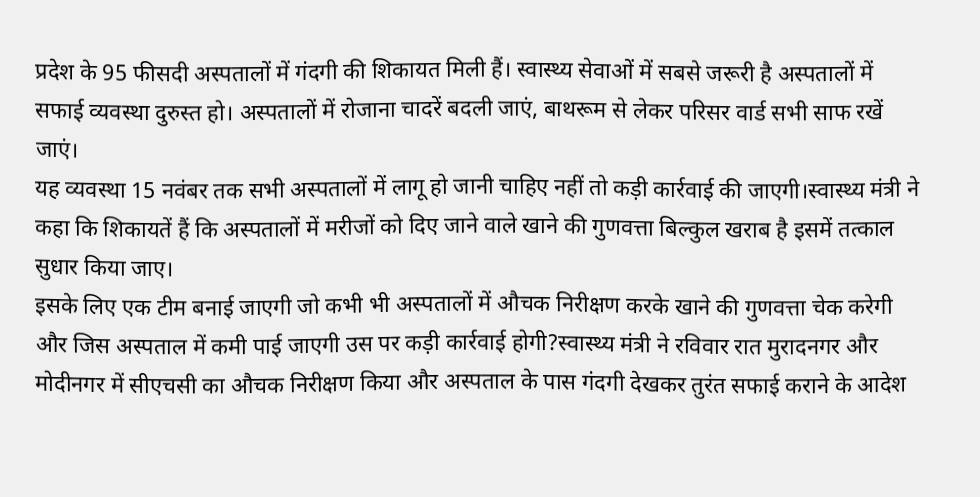प्रदेश के 95 फीसदी अस्पतालों में गंदगी की शिकायत मिली हैं। स्वास्थ्य सेवाओं में सबसे जरूरी है अस्पतालों में सफाई व्यवस्था दुरुस्त हो। अस्पतालों में रोजाना चादरें बदली जाएं, बाथरूम से लेकर परिसर वार्ड सभी साफ रखें जाएं।
यह व्यवस्था 15 नवंबर तक सभी अस्पतालों में लागू हो जानी चाहिए नहीं तो कड़ी कार्रवाई की जाएगी।स्वास्थ्य मंत्री ने कहा कि शिकायतें हैं कि अस्पतालों में मरीजों को दिए जाने वाले खाने की गुणवत्ता बिल्कुल खराब है इसमें तत्काल सुधार किया जाए।
इसके लिए एक टीम बनाई जाएगी जो कभी भी अस्पतालों में औचक निरीक्षण करके खाने की गुणवत्ता चेक करेगी और जिस अस्पताल में कमी पाई जाएगी उस पर कड़ी कार्रवाई होगी?स्वास्थ्य मंत्री ने रविवार रात मुरादनगर और मोदीनगर में सीएचसी का औचक निरीक्षण किया और अस्पताल के पास गंदगी देखकर तुरंत सफाई कराने के आदेश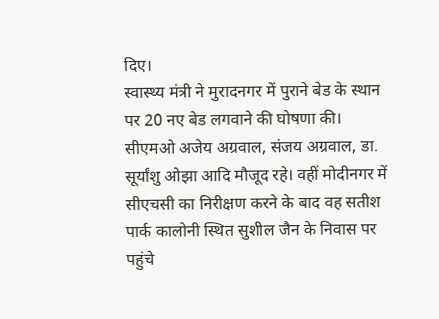दिए।
स्वास्थ्य मंत्री ने मुरादनगर में पुराने बेड के स्थान पर 20 नए बेड लगवाने की घोषणा की। सीएमओ अजेय अग्रवाल, संजय अग्रवाल, डा. सूर्यांशु ओझा आदि मौजूद रहे। वहीं मोदीनगर में सीएचसी का निरीक्षण करने के बाद वह सतीश पार्क कालोनी स्थित सुशील जैन के निवास पर पहुंचे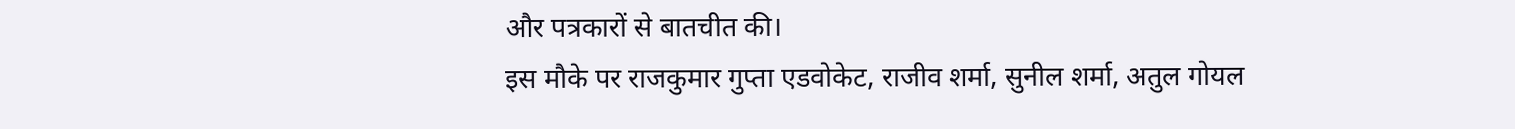और पत्रकारों से बातचीत की।
इस मौके पर राजकुमार गुप्ता एडवोकेट, राजीव शर्मा, सुनील शर्मा, अतुल गोयल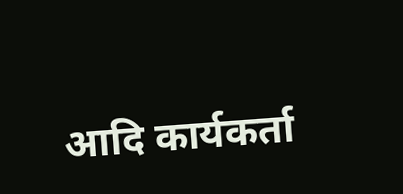आदि कार्यकर्ता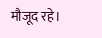मौजूद रहे।